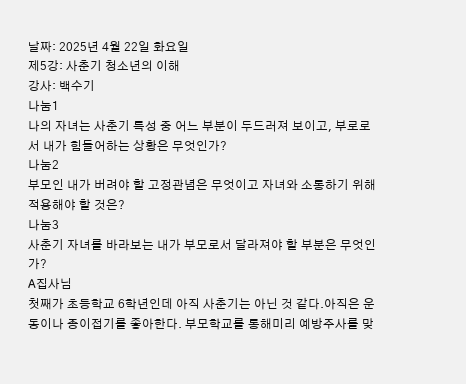날짜: 2025년 4월 22일 화요일
제5강: 사춘기 청소년의 이해
강사: 백수기
나눔1
나의 자녀는 사춘기 특성 중 어느 부분이 두드러져 보이고, 부로로서 내가 힘들어하는 상황은 무엇인가?
나눔2
부모인 내가 버려야 할 고정관념은 무엇이고 자녀와 소통하기 위해 적용해야 할 것은?
나눔3
사춘기 자녀를 바라보는 내가 부모로서 달라져야 할 부분은 무엇인가?
A집사님
첫째가 초등학교 6학년인데 아직 사춘기는 아닌 것 같다.아직은 운동이나 종이접기를 좋아한다. 부모학교를 통해미리 예방주사를 맞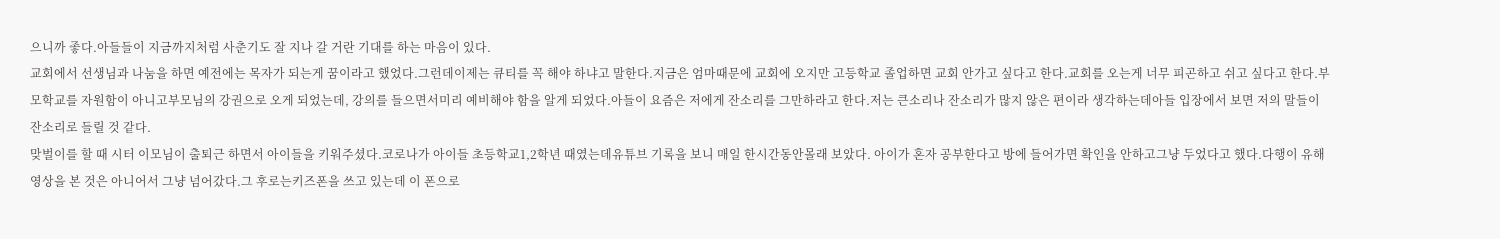으니까 좋다.아들들이 지금까지처럼 사춘기도 잘 지나 갈 거란 기대를 하는 마음이 있다.
교회에서 선생님과 나눔을 하면 예전에는 목자가 되는게 꿈이라고 했었다.그런데이제는 큐티를 꼭 해야 하냐고 말한다.지금은 엄마때문에 교회에 오지만 고등학교 졸업하면 교회 안가고 싶다고 한다.교회를 오는게 너무 피곤하고 쉬고 싶다고 한다.부모학교를 자원함이 아니고부모님의 강권으로 오게 되었는데, 강의를 들으면서미리 예비해야 함을 알게 되었다.아들이 요즘은 저에게 잔소리를 그만하라고 한다.저는 큰소리나 잔소리가 많지 않은 편이라 생각하는데아들 입장에서 보면 저의 말들이 잔소리로 들릴 것 같다.
맞벌이를 할 때 시터 이모님이 출퇴근 하면서 아이들을 키워주셨다.코로나가 아이들 초등학교1,2학년 때였는데유튜브 기록을 보니 매일 한시간동안몰래 보았다. 아이가 혼자 공부한다고 방에 들어가면 확인을 안하고그냥 두었다고 했다.다행이 유해 영상을 본 것은 아니어서 그냥 넘어갔다.그 후로는키즈폰을 쓰고 있는데 이 폰으로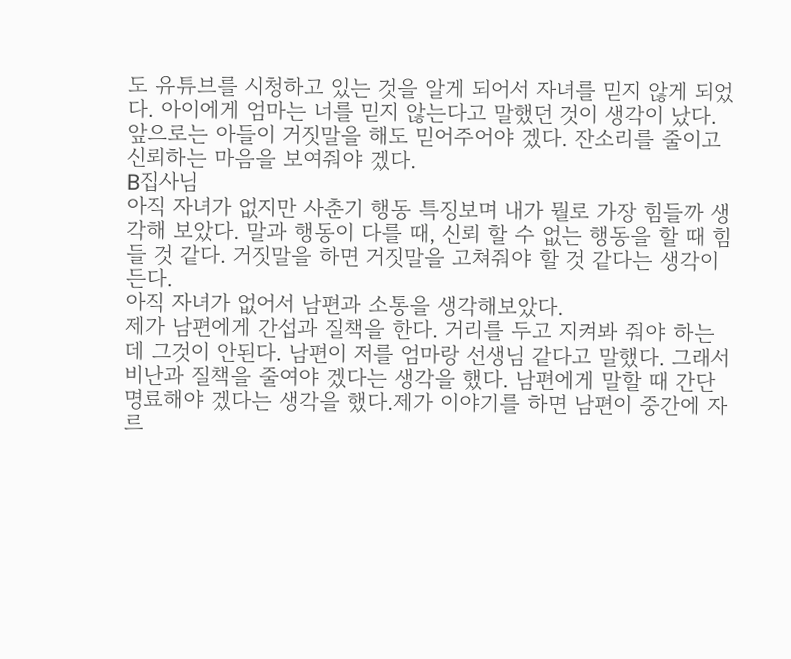도 유튜브를 시청하고 있는 것을 알게 되어서 자녀를 믿지 않게 되었다. 아이에게 엄마는 너를 믿지 않는다고 말했던 것이 생각이 났다.앞으로는 아들이 거짓말을 해도 믿어주어야 겠다. 잔소리를 줄이고 신뢰하는 마음을 보여줘야 겠다.
B집사님
아직 자녀가 없지만 사춘기 행동 특징보며 내가 뭘로 가장 힘들까 생각해 보았다. 말과 행동이 다를 때, 신뢰 할 수 없는 행동을 할 때 힘들 것 같다. 거짓말을 하면 거짓말을 고쳐줘야 할 것 같다는 생각이 든다.
아직 자녀가 없어서 남편과 소통을 생각해보았다.
제가 남편에게 간섭과 질책을 한다. 거리를 두고 지켜봐 줘야 하는데 그것이 안된다. 남편이 저를 엄마랑 선생님 같다고 말했다. 그래서 비난과 질책을 줄여야 겠다는 생각을 했다. 남편에게 말할 때 간단명료해야 겠다는 생각을 했다.제가 이야기를 하면 남편이 중간에 자르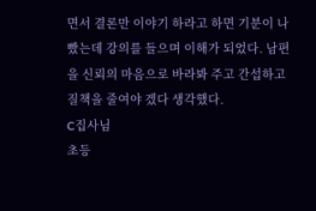면서 결론만 이야기 하라고 하면 기분이 나빴는데 강의를 들으며 이해가 되었다. 남편을 신뢰의 마음으로 바라봐 주고 간섭하고 질책을 줄여야 겠다 생각했다.
C집사님
초등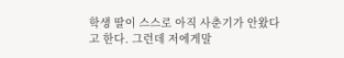학생 딸이 스스로 아직 사춘기가 안왔다고 한다. 그런데 저에게말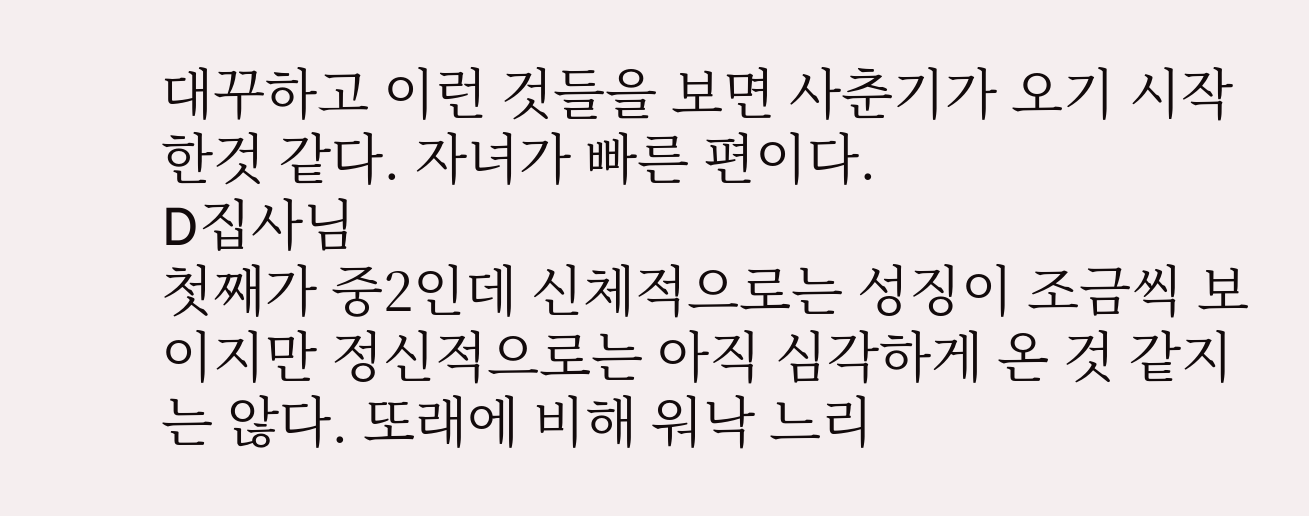대꾸하고 이런 것들을 보면 사춘기가 오기 시작한것 같다. 자녀가 빠른 편이다.
D집사님
첫째가 중2인데 신체적으로는 성징이 조금씩 보이지만 정신적으로는 아직 심각하게 온 것 같지는 않다. 또래에 비해 워낙 느리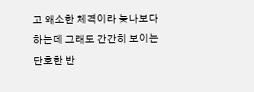고 왜소한 체격이라 늦나보다 하는데 그래도 간간히 보이는 단호한 반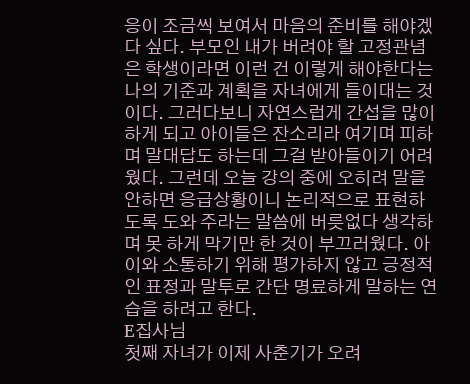응이 조금씩 보여서 마음의 준비를 해야겠다 싶다. 부모인 내가 버려야 할 고정관념은 학생이라면 이런 건 이렇게 해야한다는 나의 기준과 계획을 자녀에게 들이대는 것이다. 그러다보니 자연스럽게 간섭을 많이 하게 되고 아이들은 잔소리라 여기며 피하며 말대답도 하는데 그걸 받아들이기 어려웠다. 그런데 오늘 강의 중에 오히려 말을 안하면 응급상황이니 논리적으로 표현하도록 도와 주라는 말씀에 버릇없다 생각하며 못 하게 막기만 한 것이 부끄러웠다. 아이와 소통하기 위해 평가하지 않고 긍정적인 표정과 말투로 간단 명료하게 말하는 연습을 하려고 한다.
E집사님
첫째 자녀가 이제 사춘기가 오려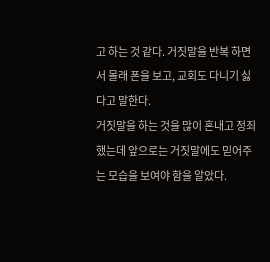고 하는 것 같다. 거짓말을 반복 하면서 몰래 폰을 보고, 교회도 다니기 싫다고 말한다.
거짓말을 하는 것을 많이 혼내고 정죄 했는데 앞으로는 거짓말에도 믿어주는 모습을 보여야 함을 알았다.